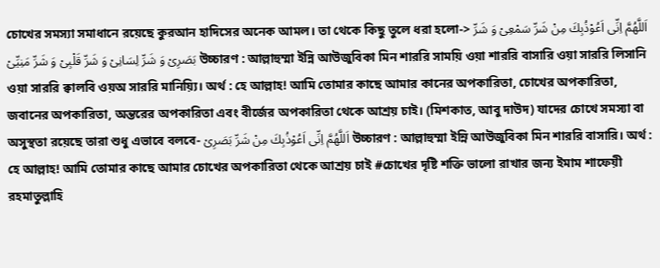চোখের সমস্যা সমাধানে রয়েছে কুরআন হাদিসের অনেক আমল। তা থেকে কিছু তুলে ধরা হলো-> اَللَّهُمَّ اِنِّى اَعُوْذُبِكَ مِنْ شَرِّ سَمْعِىْ وَ شَرِّ بَصَرِىْ وَ شَرِّ لِسَانِىْ وَ شَرِّ قَلْبِىْ وَ شَرِّ مَنِيِّىْ উচ্চারণ : আল্লাহুম্মা ইন্নি আউজুবিকা মিন শাররি সাময়ি ওয়া শাররি বাসারি ওয়া সাররি লিসানি ওয়া সাররি ক্বালবি ওয়অ সাররি মানিয়্যি। অর্থ : হে আল্লাহ! আমি তোমার কাছে আমার কানের অপকারিতা, চোখের অপকারিতা, জবানের অপকারিতা, অন্তরের অপকারিতা এবং বীর্জের অপকারিতা থেকে আশ্রয় চাই। (মিশকাত, আবু দাউদ) যাদের চোখে সমস্যা বা অসুস্থতা রয়েছে তারা শুধু এভাবে বলবে- اَللَّهُمَّ اِنِّى اَعُوْذُبِكَ مِنْ شَرِّ بَصَرِىْ উচ্চারণ : আল্লাহুম্মা ইন্নি আউজুবিকা মিন শাররি বাসারি। অর্থ : হে আল্লাহ! আমি তোমার কাছে আমার চোখের অপকারিতা থেকে আশ্রয় চাই #চোখের দৃষ্টি শক্তি ভালো রাখার জন্য ইমাম শাফেয়ী রহমাতুল্লাহি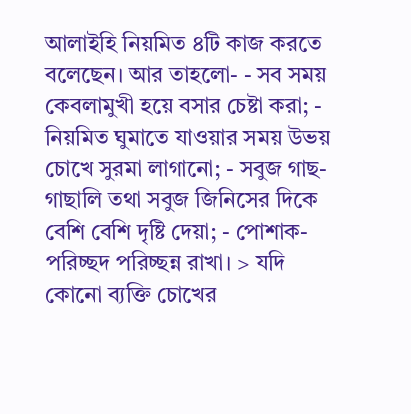আলাইহি নিয়মিত ৪টি কাজ করতে বলেছেন। আর তাহলো- - সব সময় কেবলামুখী হয়ে বসার চেষ্টা করা; - নিয়মিত ঘুমাতে যাওয়ার সময় উভয় চোখে সুরমা লাগানো; - সবুজ গাছ-গাছালি তথা সবুজ জিনিসের দিকে বেশি বেশি দৃষ্টি দেয়া; - পোশাক-পরিচ্ছদ পরিচ্ছন্ন রাখা। > যদি কোনো ব্যক্তি চোখের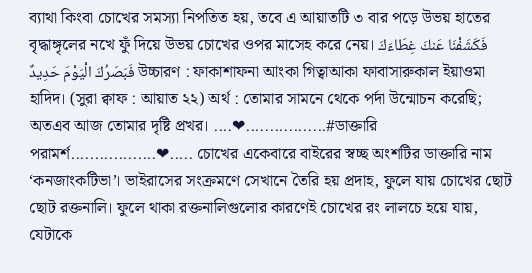ব্যাথা কিংবা চোখের সমস্যা নিপতিত হয়, তবে এ আয়াতটি ৩ বার পড়ে উভয় হাতের বৃদ্ধাঙ্গৃলের নখে ফুঁ দিয়ে উভয় চোখের ওপর মাসেহ করে নেয়। فَكَشَفْنَا عَنكَ غِطَاءَكَ فَبَصَرُكَ الْيَوْمَ حَدِيدٌ উচ্চারণ : ফাকাশাফনা আংকা গিত্বাআকা ফাবাসারুকাল ইয়াওমা হাদিদ। (সুরা ক্বাফ : আয়াত ২২) অর্থ : তোমার সামনে থেকে পর্দা উন্মোচন করেছি; অতএব আজ তোমার দৃষ্টি প্রখর। ....❤.................#ডাক্তারি পরামর্শ..................❤..... চোখের একেবারে বাইরের স্বচ্ছ অংশটির ডাক্তারি নাম ‘কনজাংকটিভা’। ভাইরাসের সংক্রমণে সেখানে তৈরি হয় প্রদাহ, ফুলে যায় চোখের ছোট ছোট রক্তনালি। ফুলে থাকা রক্তনালিগুলোর কারণেই চোখের রং লালচে হয়ে যায়, যেটাকে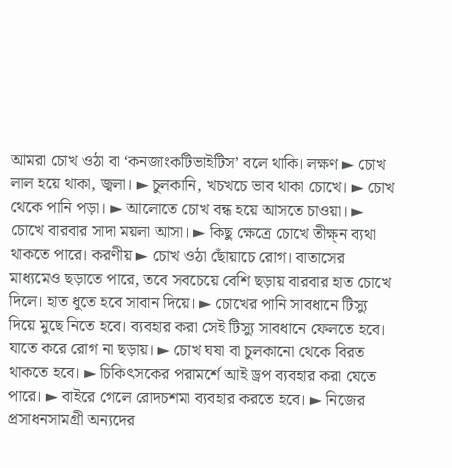আমরা চোখ ওঠা বা ‘কনজাংকটিভাইটিস’ বলে থাকি। লক্ষণ ► চোখ লাল হয়ে থাকা, জ্বলা। ► চুলকানি, খচখচে ভাব থাকা চোখে। ► চোখ থেকে পানি পড়া। ► আলোতে চোখ বন্ধ হয়ে আসতে চাওয়া। ► চোখে বারবার সাদা ময়লা আসা। ► কিছু ক্ষেত্রে চোখে তীক্ষ্ন ব্যথা থাকতে পারে। করণীয় ► চোখ ওঠা ছোঁয়াচে রোগ। বাতাসের মাধ্যমেও ছড়াতে পারে, তবে সবচেয়ে বেশি ছড়ায় বারবার হাত চোখে দিলে। হাত ধুতে হবে সাবান দিয়ে। ► চোখের পানি সাবধানে টিস্যু দিয়ে মুছে নিতে হবে। ব্যবহার করা সেই টিস্যু সাবধানে ফেলতে হবে। যাতে করে রোগ না ছড়ায়। ► চোখ ঘষা বা চুলকানো থেকে বিরত থাকতে হবে। ► চিকিৎসকের পরামর্শে আই ড্রপ ব্যবহার করা যেতে পারে। ► বাইরে গেলে রোদচশমা ব্যবহার করতে হবে। ► নিজের প্রসাধনসামগ্রী অন্যদের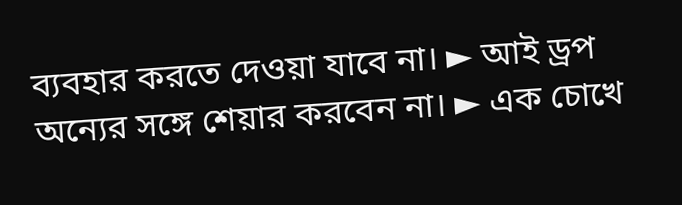ব্যবহার করতে দেওয়া যাবে না। ► আই ড্রপ অন্যের সঙ্গে শেয়ার করবেন না। ► এক চোখে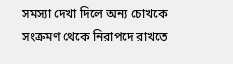সমস্যা দেখা দিলে অন্য চোখকে সংক্রমণ থেকে নিরাপদে রাখতে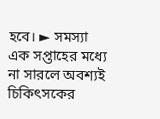হবে। ► সমস্যা এক সপ্তাহের মধ্যে না সারলে অবশ্যই চিকিৎসকের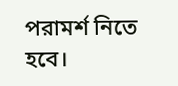পরামর্শ নিতে হবে।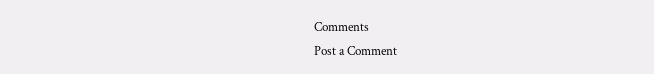Comments
Post a Comment